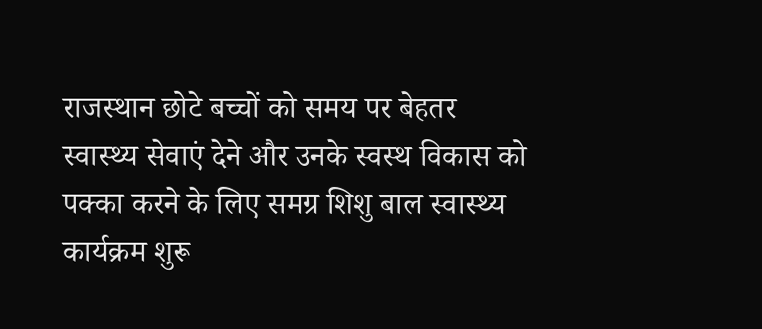राजस्थान छोटे बच्चों को समय पर बेहतर स्वास्थ्य सेवाएं देने और उनके स्वस्थ विकास को पक्का करने के लिए समग्र शिशु बाल स्वास्थ्य कार्यक्रम शुरू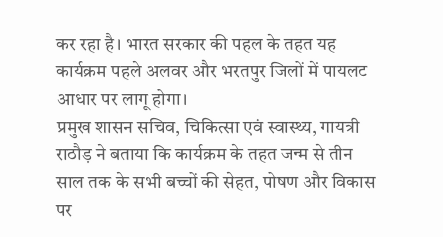कर रहा है। भारत सरकार की पहल के तहत यह कार्यक्रम पहले अलवर और भरतपुर जिलों में पायलट आधार पर लागू होगा।
प्रमुख शासन सचिव, चिकित्सा एवं स्वास्थ्य, गायत्री राठौड़ ने बताया कि कार्यक्रम के तहत जन्म से तीन साल तक के सभी बच्चों की सेहत, पोषण और विकास पर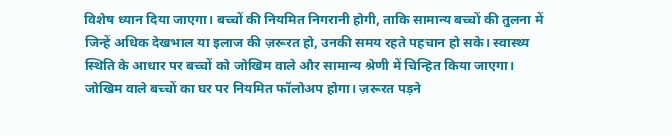विशेष ध्यान दिया जाएगा। बच्चों की नियमित निगरानी होगी, ताकि सामान्य बच्चों की तुलना में जिन्हें अधिक देखभाल या इलाज की ज़रूरत हो, उनकी समय रहते पहचान हो सके। स्वास्थ्य स्थिति के आधार पर बच्चों को जोखिम वाले और सामान्य श्रेणी में चिन्हित किया जाएगा। जोखिम वाले बच्चों का घर पर नियमित फॉलोअप होगा। ज़रूरत पड़ने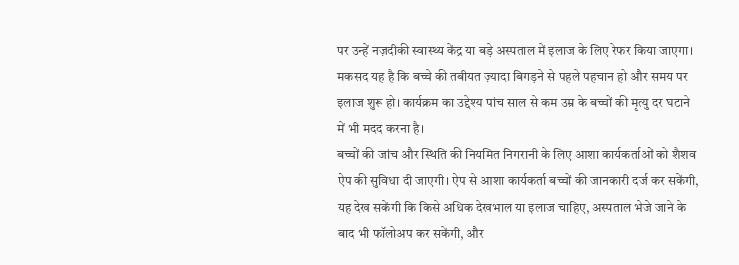पर उन्हें नज़दीकी स्वास्थ्य केंद्र या बड़े अस्पताल में इलाज के लिए रेफर किया जाएगा। मकसद यह है कि बच्चे की तबीयत ज़्यादा बिगड़ने से पहले पहचान हो और समय पर इलाज शुरू हो। कार्यक्रम का उद्देश्य पांच साल से कम उम्र के बच्चों की मृत्यु दर घटाने में भी मदद करना है।
बच्चों की जांच और स्थिति की नियमित निगरानी के लिए आशा कार्यकर्ताओं को शैशव ऐप की सुविधा दी जाएगी। ऐप से आशा कार्यकर्ता बच्चों की जानकारी दर्ज कर सकेंगी, यह देख सकेंगी कि किसे अधिक देखभाल या इलाज चाहिए, अस्पताल भेजे जाने के बाद भी फॉलोअप कर सकेंगी, और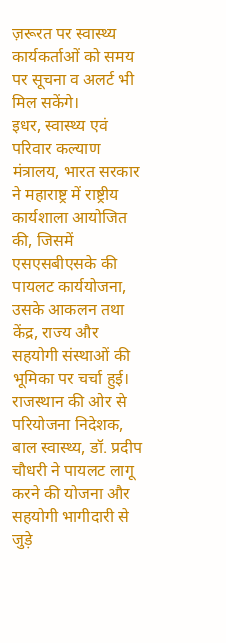ज़रूरत पर स्वास्थ्य कार्यकर्ताओं को समय पर सूचना व अलर्ट भी मिल सकेंगे।
इधर, स्वास्थ्य एवं परिवार कल्याण मंत्रालय, भारत सरकार ने महाराष्ट्र में राष्ट्रीय कार्यशाला आयोजित की, जिसमें एसएसबीएसके की पायलट कार्ययोजना, उसके आकलन तथा केंद्र, राज्य और सहयोगी संस्थाओं की भूमिका पर चर्चा हुई। राजस्थान की ओर से परियोजना निदेशक, बाल स्वास्थ्य, डॉ. प्रदीप चौधरी ने पायलट लागू करने की योजना और सहयोगी भागीदारी से जुड़े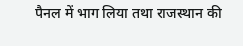पैनल में भाग लिया तथा राजस्थान की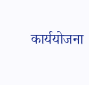कार्ययोजना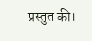प्रस्तुत की।